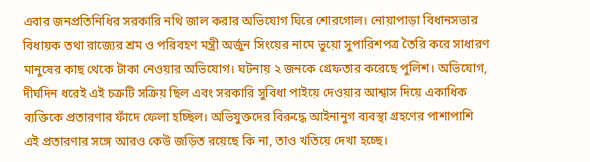এবার জনপ্রতিনিধির সরকারি নথি জাল করার অভিযোগ ঘিরে শোরগোল। নোয়াপাড়া বিধানসভার বিধায়ক তথা রাজ্যের শ্রম ও পরিবহণ মন্ত্রী অর্জুন সিংয়ের নামে ভুয়ো সুপারিশপত্র তৈরি করে সাধারণ মানুষের কাছ থেকে টাকা নেওয়ার অভিযোগ। ঘটনায় ২ জনকে গ্রেফতার করেছে পুলিশ। অভিযোগ, দীর্ঘদিন ধরেই এই চক্রটি সক্রিয় ছিল এবং সরকারি সুবিধা পাইয়ে দেওয়ার আশ্বাস দিয়ে একাধিক ব্যক্তিকে প্রতারণার ফাঁদে ফেলা হচ্ছিল। অভিযুক্তদের বিরুদ্ধে আইনানুগ ব্যবস্থা গ্রহণের পাশাপাশি এই প্রতারণার সঙ্গে আরও কেউ জড়িত রয়েছে কি না, তাও খতিয়ে দেখা হচ্ছে।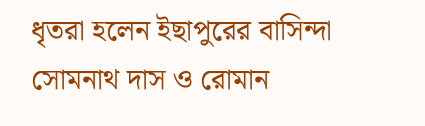ধৃতরা হলেন ইছাপুরের বাসিন্দা সোমনাথ দাস ও রোমান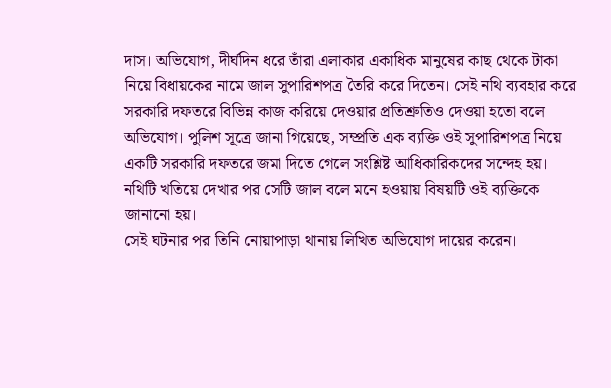দাস। অভিযোগ, দীর্ঘদিন ধরে তাঁরা এলাকার একাধিক মানুষের কাছ থেকে টাকা নিয়ে বিধায়কের নামে জাল সুপারিশপত্র তৈরি করে দিতেন। সেই নথি ব্যবহার করে সরকারি দফতরে বিভিন্ন কাজ করিয়ে দেওয়ার প্রতিশ্রুতিও দেওয়া হতো বলে অভিযোগ। পুলিশ সূত্রে জানা গিয়েছে, সম্প্রতি এক ব্যক্তি ওই সুপারিশপত্র নিয়ে একটি সরকারি দফতরে জমা দিতে গেলে সংশ্লিষ্ট আধিকারিকদের সন্দেহ হয়। নথিটি খতিয়ে দেখার পর সেটি জাল বলে মনে হওয়ায় বিষয়টি ওই ব্যক্তিকে জানানো হয়।
সেই ঘটনার পর তিনি নোয়াপাড়া থানায় লিখিত অভিযোগ দায়ের করেন।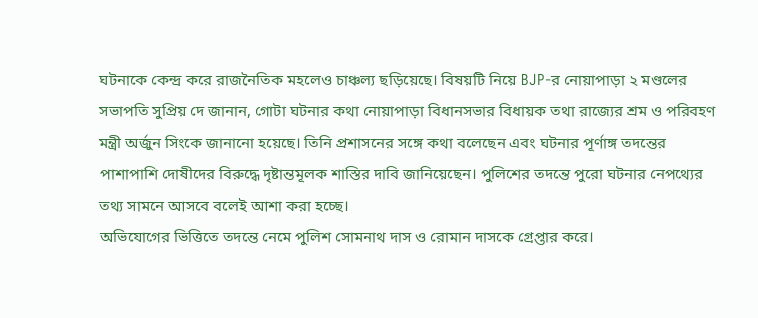ঘটনাকে কেন্দ্র করে রাজনৈতিক মহলেও চাঞ্চল্য ছড়িয়েছে। বিষয়টি নিয়ে BJP-র নোয়াপাড়া ২ মণ্ডলের সভাপতি সুপ্রিয় দে জানান, গোটা ঘটনার কথা নোয়াপাড়া বিধানসভার বিধায়ক তথা রাজ্যের শ্রম ও পরিবহণ মন্ত্রী অর্জুন সিংকে জানানো হয়েছে। তিনি প্রশাসনের সঙ্গে কথা বলেছেন এবং ঘটনার পূর্ণাঙ্গ তদন্তের পাশাপাশি দোষীদের বিরুদ্ধে দৃষ্টান্তমূলক শাস্তির দাবি জানিয়েছেন। পুলিশের তদন্তে পুরো ঘটনার নেপথ্যের তথ্য সামনে আসবে বলেই আশা করা হচ্ছে।
অভিযোগের ভিত্তিতে তদন্তে নেমে পুলিশ সোমনাথ দাস ও রোমান দাসকে গ্রেপ্তার করে।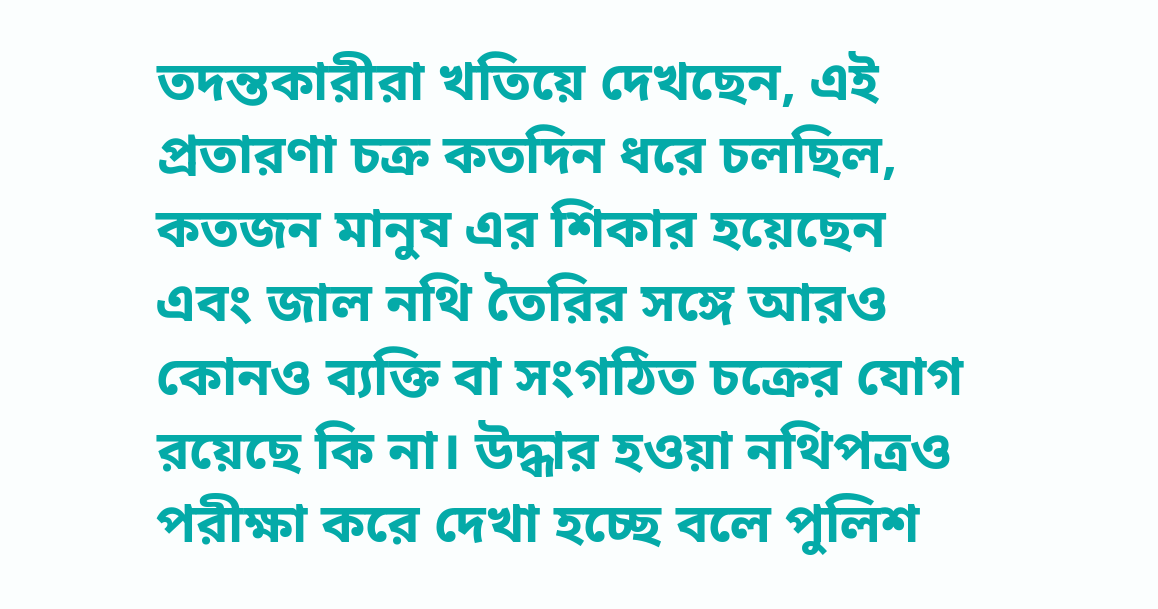তদন্তকারীরা খতিয়ে দেখছেন, এই প্রতারণা চক্র কতদিন ধরে চলছিল, কতজন মানুষ এর শিকার হয়েছেন এবং জাল নথি তৈরির সঙ্গে আরও কোনও ব্যক্তি বা সংগঠিত চক্রের যোগ রয়েছে কি না। উদ্ধার হওয়া নথিপত্রও পরীক্ষা করে দেখা হচ্ছে বলে পুলিশ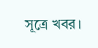সূত্রে খবর।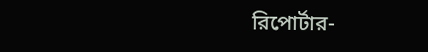রিপোর্টার-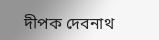দীপক দেবনাথ